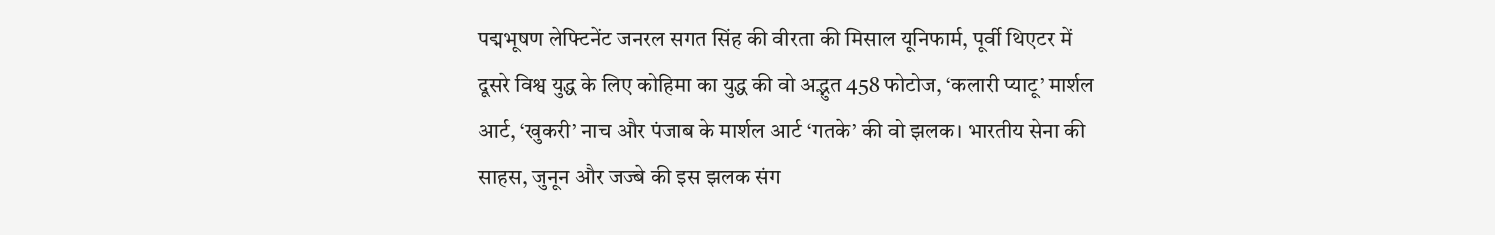पद्मभूषण लेफ्टिनेंट जनरल सगत सिंह की वीरता की मिसाल यूनिफार्म, पूर्वी थिएटर में दूसरे विश्व युद्ध के लिए कोहिमा का युद्ध की वो अद्भुत 458 फोटोज, ‘कलारी प्याटू’ मार्शल आर्ट, ‘खुकरी’ नाच और पंजाब के मार्शल आर्ट ‘गतके’ की वो झलक। भारतीय सेना की साहस, जुनून और जज्बे की इस झलक संग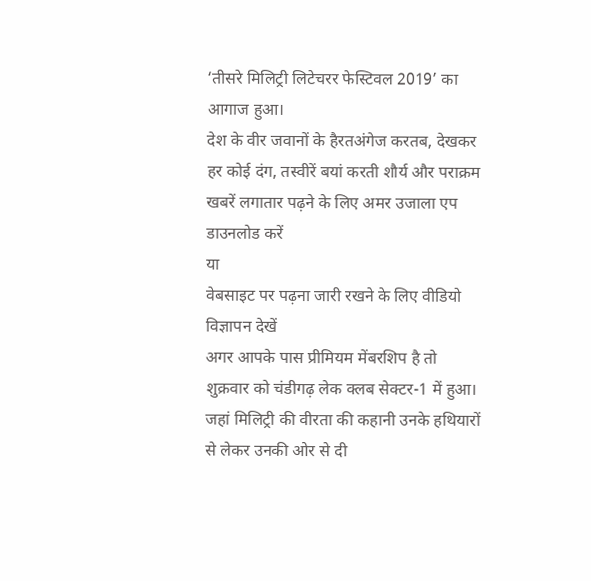‘तीसरे मिलिट्री लिटेचरर फेस्टिवल 2019’ का आगाज हुआ।
देश के वीर जवानों के हैरतअंगेज करतब, देखकर हर कोई दंग, तस्वीरें बयां करती शौर्य और पराक्रम
खबरें लगातार पढ़ने के लिए अमर उजाला एप डाउनलोड करें
या
वेबसाइट पर पढ़ना जारी रखने के लिए वीडियो विज्ञापन देखें
अगर आपके पास प्रीमियम मेंबरशिप है तो
शुक्रवार को चंडीगढ़ लेक क्लब सेक्टर-1 में हुआ। जहां मिलिट्री की वीरता की कहानी उनके हथियारों से लेकर उनकी ओर से दी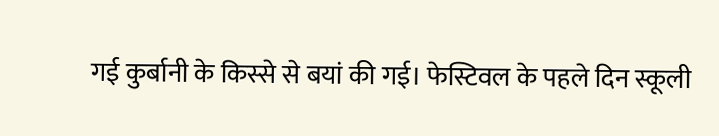गई कुर्बानी के किस्से से बयां की गई। फेस्टिवल के पहले दिन स्कूली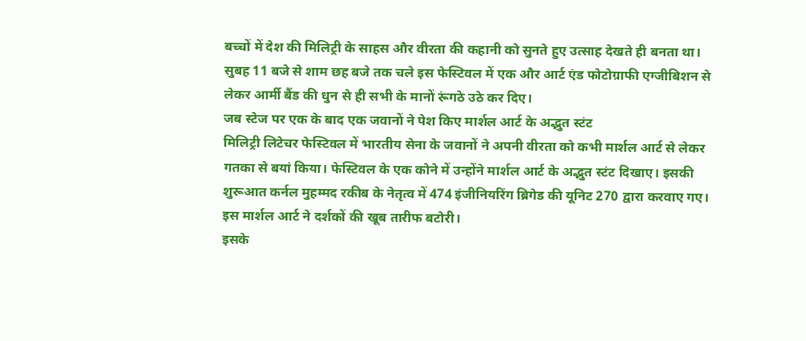बच्चों में देश की मिलिट्री के साहस और वीरता की कहानी को सुनते हुए उत्साह देखते ही बनता था। सुबह 11 बजे से शाम छह बजे तक चले इस फेस्टिवल में एक और आर्ट एंड फोटोग्राफी एग्जीबिशन से लेकर आर्मी बैंड की धुन से ही सभी के मानों रूंगठे उठे कर दिए।
जब स्टेज पर एक के बाद एक जवानों ने पेश किए मार्शल आर्ट के अद्भुत स्टंट
मिलिट्री लिटेचर फेस्टिवल में भारतीय सेना के जवानों ने अपनी वीरता को कभी मार्शल आर्ट से लेकर गतका से बयां किया। फेस्टिवल के एक कोने में उन्होंने मार्शल आर्ट के अद्भुत स्टंट दिखाए। इसकी शुरूआत कर्नल मुहम्मद रकीब के नेतृत्व में 474 इंजीनियरिंग ब्रिगेड की यूनिट 270 द्वारा करवाए गए। इस मार्शल आर्ट ने दर्शकों की खूब तारीफ बटोरी।
इसके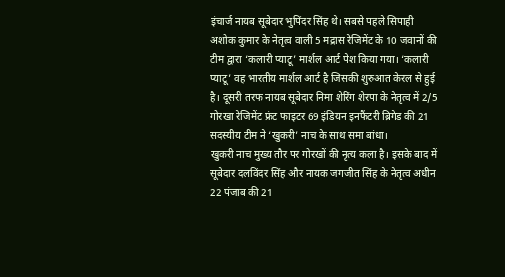इंचार्ज नायब सूबेदार भुपिंदर सिंह थे। सबसे पहले सिपाही अशोक कुमार के नेतृत्व वाली 5 मद्रास रेजिमेंट के 10 जवानों की टीम द्वारा ‘कलारी प्याटू’ मार्शल आर्ट पेश किया गया। ‘कलारी प्याटू’ वह भारतीय मार्शल आर्ट है जिसकी शुरुआत केरल से हुई है। दूसरी तरफ नायब सूबेदार निमा शेरिंग शेरपा के नेतृत्व में 2/5 गोरखा रेजिमेंट फ्रंट फाइटर 69 इंडियन इनफैंटरी ब्रिगेड की 21 सदस्यीय टीम ने ‘खुकरी’ नाच के साथ समा बांधा।
खुकरी नाच मुख्य तौर पर गोरखों की नृत्य कला है। इसके बाद में सूबेदार दलविंदर सिंह और नायक जगजीत सिंह के नेतृत्व अधीन 22 पंजाब की 21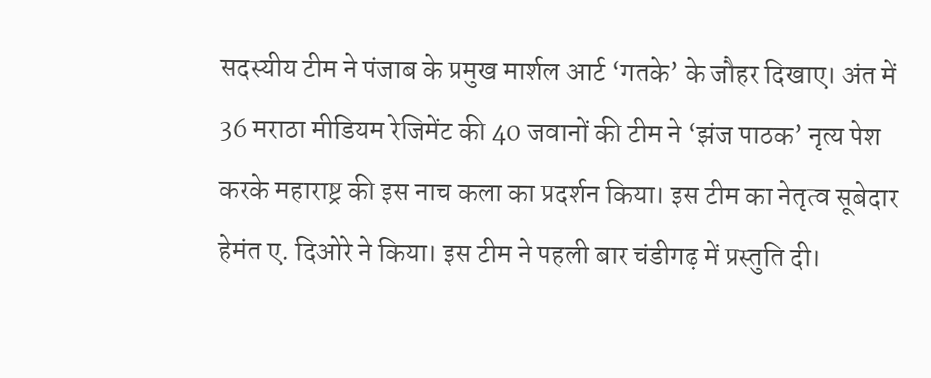सदस्यीय टीम ने पंजाब के प्रमुख मार्शल आर्ट ‘गतके’ के जौहर दिखाए। अंत में 36 मराठा मीडियम रेजिमेंट की 40 जवानों की टीम ने ‘झंज पाठक’ नृत्य पेश करके महाराष्ट्र की इस नाच कला का प्रदर्शन किया। इस टीम का नेतृत्व सूबेदार हेमंत ए. दिओरे ने किया। इस टीम ने पहली बार चंडीगढ़ में प्रस्तुति दी।